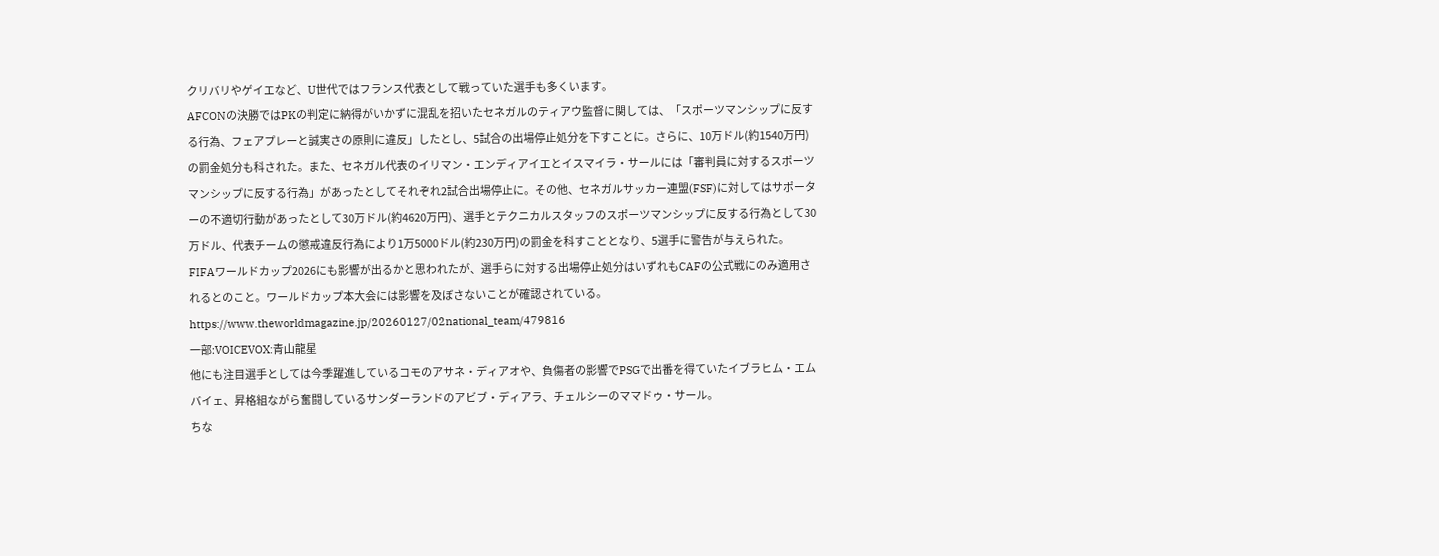クリバリやゲイエなど、U世代ではフランス代表として戦っていた選手も多くいます。
AFCONの決勝ではPKの判定に納得がいかずに混乱を招いたセネガルのティアウ監督に関しては、「スポーツマンシップに反する行為、フェアプレーと誠実さの原則に違反」したとし、5試合の出場停止処分を下すことに。さらに、10万ドル(約1540万円)の罰金処分も科された。また、セネガル代表のイリマン・エンディアイエとイスマイラ・サールには「審判員に対するスポーツマンシップに反する行為」があったとしてそれぞれ2試合出場停止に。その他、セネガルサッカー連盟(FSF)に対してはサポーターの不適切行動があったとして30万ドル(約4620万円)、選手とテクニカルスタッフのスポーツマンシップに反する行為として30万ドル、代表チームの懲戒違反行為により1万5000ドル(約230万円)の罰金を科すこととなり、5選手に警告が与えられた。
FIFAワールドカップ2026にも影響が出るかと思われたが、選手らに対する出場停止処分はいずれもCAFの公式戦にのみ適用されるとのこと。ワールドカップ本大会には影響を及ぼさないことが確認されている。
https://www.theworldmagazine.jp/20260127/02national_team/479816
一部:VOICEVOX:青山龍星
他にも注目選手としては今季躍進しているコモのアサネ・ディアオや、負傷者の影響でPSGで出番を得ていたイブラヒム・エムバイェ、昇格組ながら奮闘しているサンダーランドのアビブ・ディアラ、チェルシーのママドゥ・サール。
ちな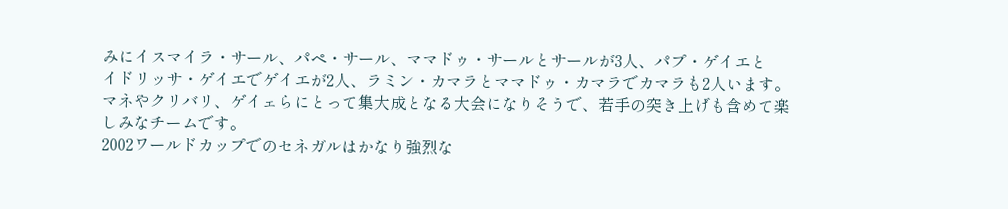みにイスマイラ・サール、パペ・サール、ママドゥ・サールとサールが3人、パプ・ゲイエと
イドリッサ・ゲイエでゲイエが2人、ラミン・カマラとママドゥ・カマラでカマラも2人います。
マネやクリバリ、ゲイェらにとって集大成となる大会になりそうで、若手の突き上げも含めて楽しみなチームです。
2002ワールドカップでのセネガルはかなり強烈な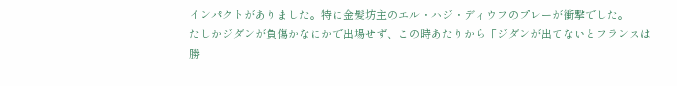インパクトがありました。特に金髪坊主のエル・ハジ・ディウフのプレーが衝撃でした。
たしかジダンが負傷かなにかで出場せず、この時あたりから「ジダンが出てないとフランスは勝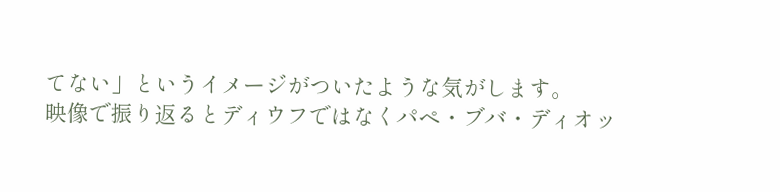てない」というイメージがついたような気がします。
映像で振り返るとディウフではなくパペ・ブバ・ディオッ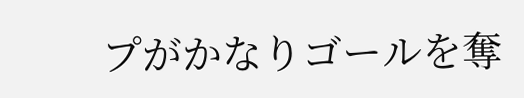プがかなりゴールを奪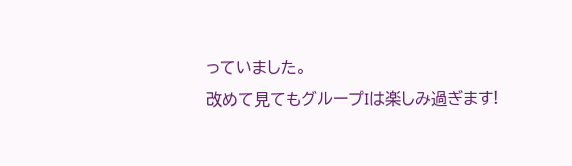っていました。
改めて見てもグループIは楽しみ過ぎます!